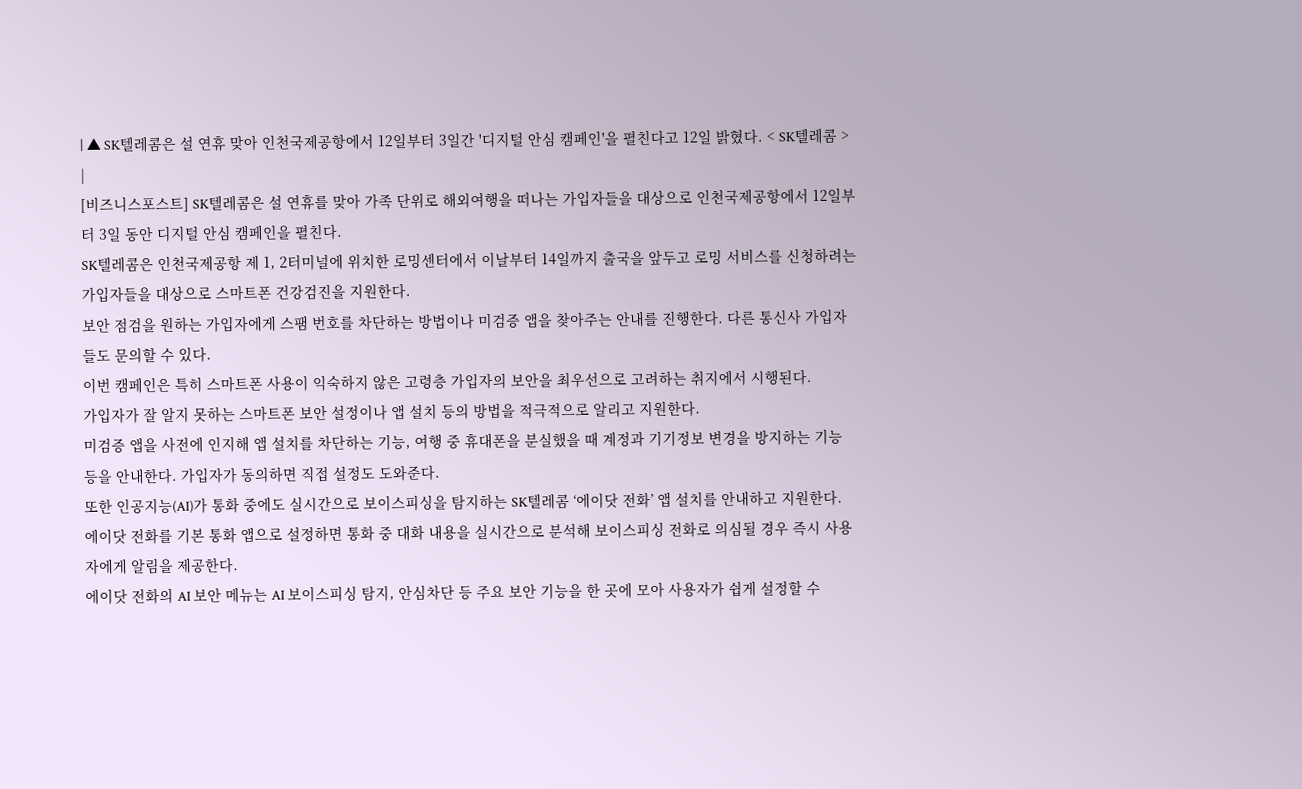| ▲ SK텔레콤은 설 연휴 맞아 인천국제공항에서 12일부터 3일간 '디지털 안심 캠페인'을 펼친다고 12일 밝혔다. < SK텔레콤 > |
[비즈니스포스트] SK텔레콤은 설 연휴를 맞아 가족 단위로 해외여행을 떠나는 가입자들을 대상으로 인천국제공항에서 12일부터 3일 동안 디지털 안심 캠페인을 펼친다.
SK텔레콤은 인천국제공항 제 1, 2터미널에 위치한 로밍센터에서 이날부터 14일까지 출국을 앞두고 로밍 서비스를 신청하려는 가입자들을 대상으로 스마트폰 건강검진을 지원한다.
보안 점검을 원하는 가입자에게 스팸 번호를 차단하는 방법이나 미검증 앱을 찾아주는 안내를 진행한다. 다른 통신사 가입자들도 문의할 수 있다.
이번 캠페인은 특히 스마트폰 사용이 익숙하지 않은 고령층 가입자의 보안을 최우선으로 고려하는 취지에서 시행된다.
가입자가 잘 알지 못하는 스마트폰 보안 설정이나 앱 설치 등의 방법을 적극적으로 알리고 지원한다.
미검증 앱을 사전에 인지해 앱 설치를 차단하는 기능, 여행 중 휴대폰을 분실했을 때 계정과 기기정보 변경을 방지하는 기능 등을 안내한다. 가입자가 동의하면 직접 설정도 도와준다.
또한 인공지능(AI)가 통화 중에도 실시간으로 보이스피싱을 탐지하는 SK텔레콤 ‘에이닷 전화’ 앱 설치를 안내하고 지원한다.
에이닷 전화를 기본 통화 앱으로 설정하면 통화 중 대화 내용을 실시간으로 분석해 보이스피싱 전화로 의심될 경우 즉시 사용자에게 알림을 제공한다.
에이닷 전화의 AI 보안 메뉴는 AI 보이스피싱 탐지, 안심차단 등 주요 보안 기능을 한 곳에 모아 사용자가 쉽게 설정할 수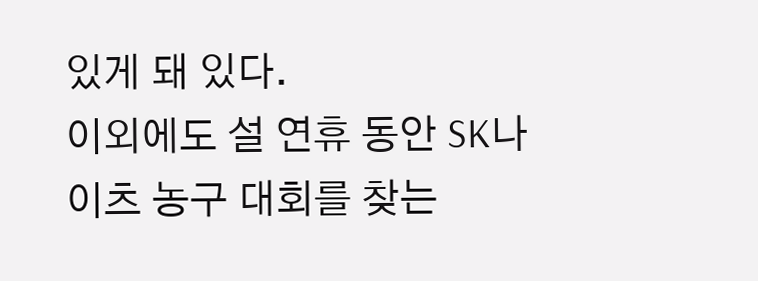있게 돼 있다.
이외에도 설 연휴 동안 SK나이츠 농구 대회를 찾는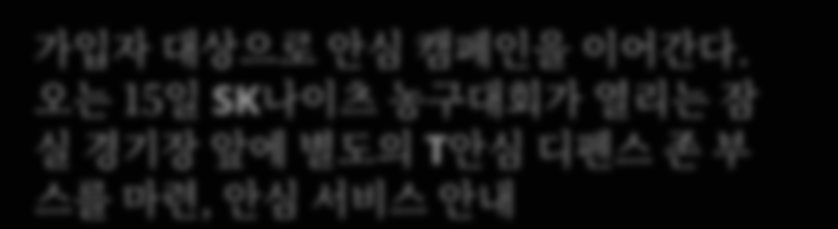가입자 대상으로 안심 캠페인을 이어간다. 오는 15일 SK나이츠 농구대회가 열리는 잠실 경기장 앞에 별도의 T안심 디펜스 존 부스를 마련, 안심 서비스 안내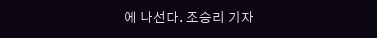에 나선다. 조승리 기자